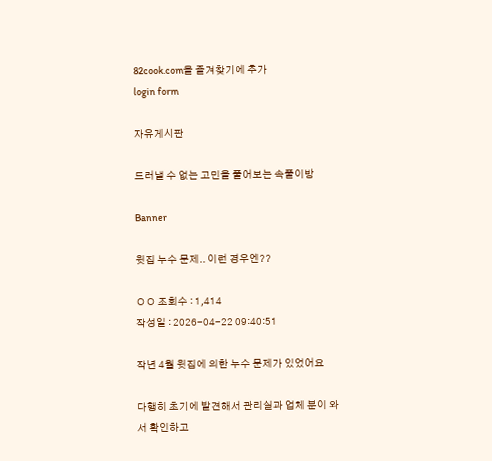82cook.com을 즐겨찾기에 추가
login form

자유게시판

드러낼 수 없는 고민을 풀어보는 속풀이방

Banner

윗집 누수 문제.. 이런 경우엔??

ㅇㅇ 조회수 : 1,414
작성일 : 2026-04-22 09:40:51

작년 4월 윗집에 의한 누수 문제가 있었어요

다행히 초기에 발견해서 관리실과 업체 분이 와서 확인하고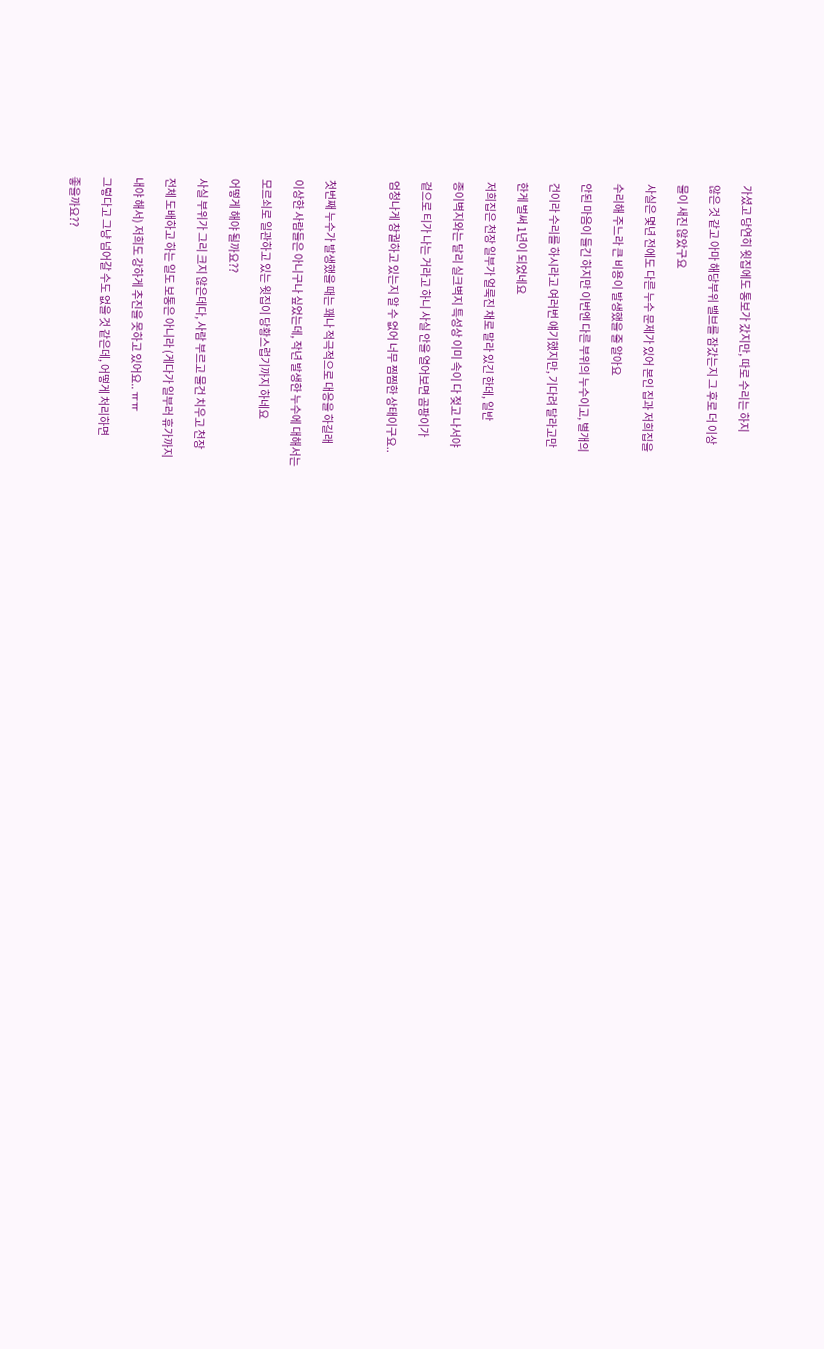가셨고 당연히 윗집에도 통보가 갔지만, 따로 수리는 하지

않은 것 같고 아마 해당부위 밸브를 잠갔는지 그 후로 더 이상

물이 새진 않았구요

사실은 몇년 전에도 다른 누수 문제가 있어 본인 집과 저희집을

수리해 주느라 큰 비용이 발생했을 줄 알아요

안된 마음이 들긴 하지만 이번엔 다른 부위의 누수이고, 별개의

건이라 수리를 하시라고 여러번 얘기했지만, 기다려 달라고만

한게 벌써 1년이 되었네요

저희집은 천장 일부가 얼룩진 채로 말라 있긴 한데, 일반

종이벽지와는 달리 실크벽지 특성상 이미 속이 다 젖고 나서야

겉으로 티가 나는 거라고 하니 사실 안을 열어보면 곰팡이가

엄청나게 창궐하고 있는지 알 수 없어 너무 찜찜한 상태이구요..



첫번째 누수가 발생했을 때는 꽤나 적극적으로 대응을 하길래

이상한 사람들은 아니구나 싶었는데, 작년 발생한 누수에 대해서는

모르쇠로 일관하고 있는 윗집이 당황스럽기까지 하네요

어떻게 해야 될까요??

사실 부위가 그리 크지 않은데다, 사람 부르고 물건 치우고 천장

전체 도배하고 하는 일도 보통은 아니라 (게다가 일부러 휴가까지

내야 해서) 저희도 강하게 추진을 못하고 있어요.. ㅠㅠ

그렇다고 그냥 넘어갈 수도 없을 것 같은데, 어떻게 처리하면

좋을까요??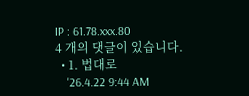IP : 61.78.xxx.80
4 개의 댓글이 있습니다.
  • 1. 법대로
    '26.4.22 9:44 AM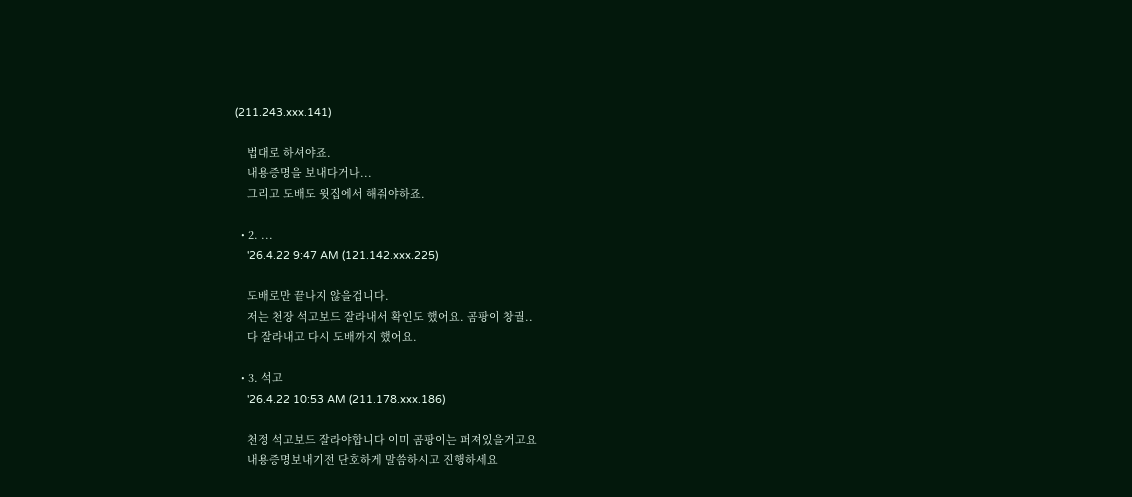(211.243.xxx.141)

    법대로 하셔야죠.
    내용증명을 보내다거나...
    그리고 도배도 윗집에서 해줘야하죠.

  • 2. ...
    '26.4.22 9:47 AM (121.142.xxx.225)

    도배로만 끝나지 않을겁니다.
    저는 천장 석고보드 잘라내서 확인도 했어요. 곰팡이 창궐..
    다 잘라내고 다시 도배까지 했어요.

  • 3. 석고
    '26.4.22 10:53 AM (211.178.xxx.186)

    천정 석고보드 잘라야합니다 이미 곰팡이는 퍼져있을거고요
    내용증명보내기전 단호하게 말씀하시고 진행하세요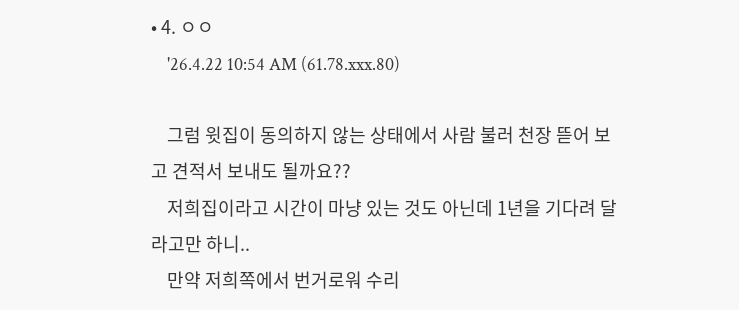• 4. ㅇㅇ
    '26.4.22 10:54 AM (61.78.xxx.80)

    그럼 윗집이 동의하지 않는 상태에서 사람 불러 천장 뜯어 보고 견적서 보내도 될까요??
    저희집이라고 시간이 마냥 있는 것도 아닌데 1년을 기다려 달라고만 하니..
    만약 저희쪽에서 번거로워 수리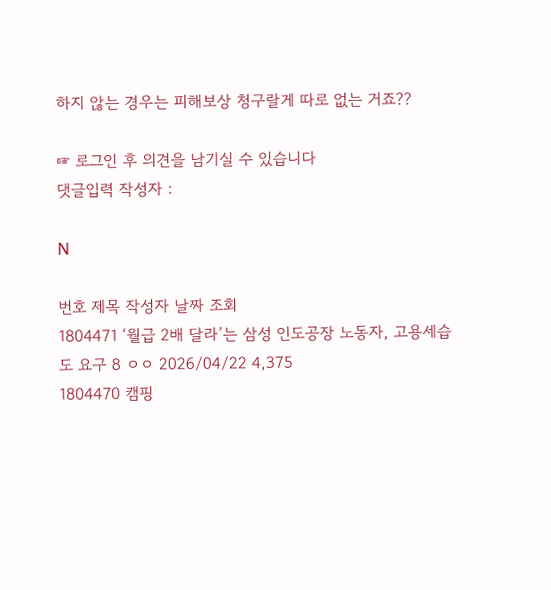하지 않는 경우는 피해보상 청구랄게 따로 없는 거죠??

☞ 로그인 후 의견을 남기실 수 있습니다
댓글입력 작성자 :

N

번호 제목 작성자 날짜 조회
1804471 ‘월급 2배 달라’는 삼성 인도공장 노동자, 고용세습도 요구 8 ㅇㅇ 2026/04/22 4,375
1804470 캠핑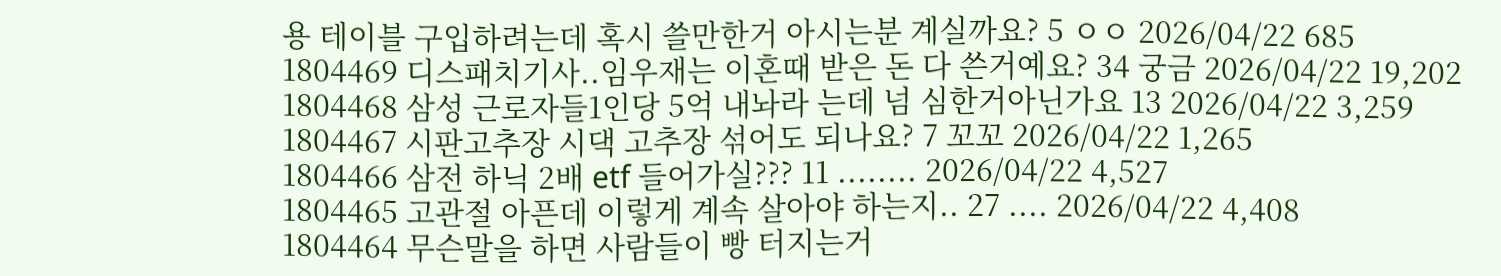용 테이블 구입하려는데 혹시 쓸만한거 아시는분 계실까요? 5 ㅇㅇ 2026/04/22 685
1804469 디스패치기사..임우재는 이혼때 받은 돈 다 쓴거예요? 34 궁금 2026/04/22 19,202
1804468 삼성 근로자들1인당 5억 내놔라 는데 넘 심한거아닌가요 13 2026/04/22 3,259
1804467 시판고추장 시댁 고추장 섞어도 되나요? 7 꼬꼬 2026/04/22 1,265
1804466 삼전 하닉 2배 etf 들어가실??? 11 ........ 2026/04/22 4,527
1804465 고관절 아픈데 이렇게 계속 살아야 하는지.. 27 .... 2026/04/22 4,408
1804464 무슨말을 하면 사람들이 빵 터지는거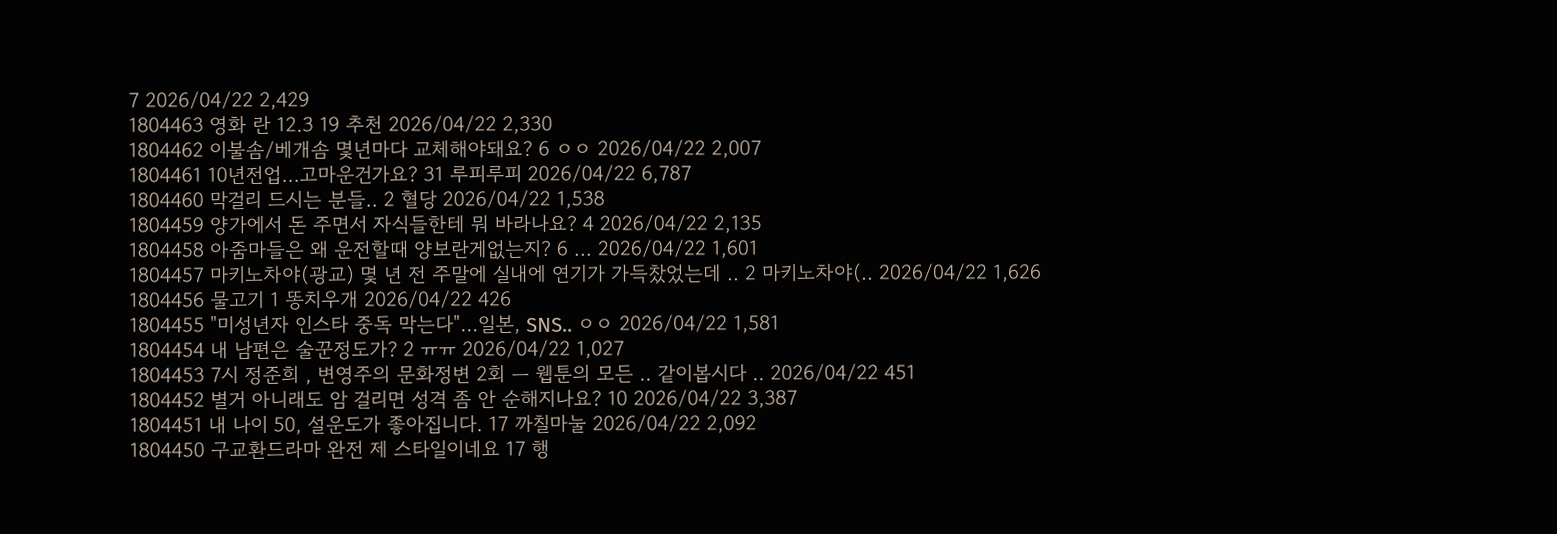7 2026/04/22 2,429
1804463 영화 란 12.3 19 추천 2026/04/22 2,330
1804462 이불솜/베개솜 몇년마다 교체해야돼요? 6 ㅇㅇ 2026/04/22 2,007
1804461 10년전업...고마운건가요? 31 루피루피 2026/04/22 6,787
1804460 막걸리 드시는 분들.. 2 혈당 2026/04/22 1,538
1804459 양가에서 돈 주면서 자식들한테 뭐 바라나요? 4 2026/04/22 2,135
1804458 아줌마들은 왜 운전할때 양보란게없는지? 6 ... 2026/04/22 1,601
1804457 마키노차야(광교) 몇 년 전 주말에 실내에 연기가 가득찼었는데 .. 2 마키노차야(.. 2026/04/22 1,626
1804456 물고기 1 똥치우개 2026/04/22 426
1804455 "미성년자 인스타 중독 막는다"…일본, SNS.. ㅇㅇ 2026/04/22 1,581
1804454 내 남편은 술꾼정도가? 2 ㅠㅠ 2026/04/22 1,027
1804453 7시 정준희 , 변영주의 문화정변 2회 ㅡ 웹툰의 모든 .. 같이봅시다 .. 2026/04/22 451
1804452 별거 아니래도 암 걸리면 성격 좀 안 순해지나요? 10 2026/04/22 3,387
1804451 내 나이 50, 설운도가 좋아집니다. 17 까칠마눌 2026/04/22 2,092
1804450 구교환드라마 완전 제 스타일이네요 17 행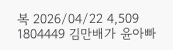복 2026/04/22 4,509
1804449 김만배가 윤아빠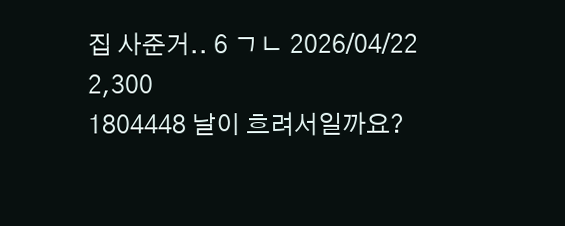집 사준거.. 6 ㄱㄴ 2026/04/22 2,300
1804448 날이 흐려서일까요?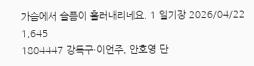가슴에서 슬픔이 흘러내리네요. 1 일기장 2026/04/22 1,645
1804447 강득구·이언주, 안호영 단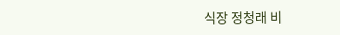식장 정청래 비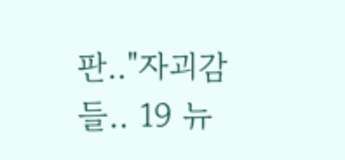판‥"자괴감 들.. 19 뉴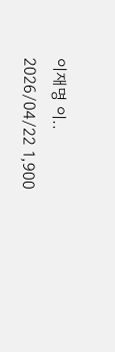이재명 이.. 2026/04/22 1,900